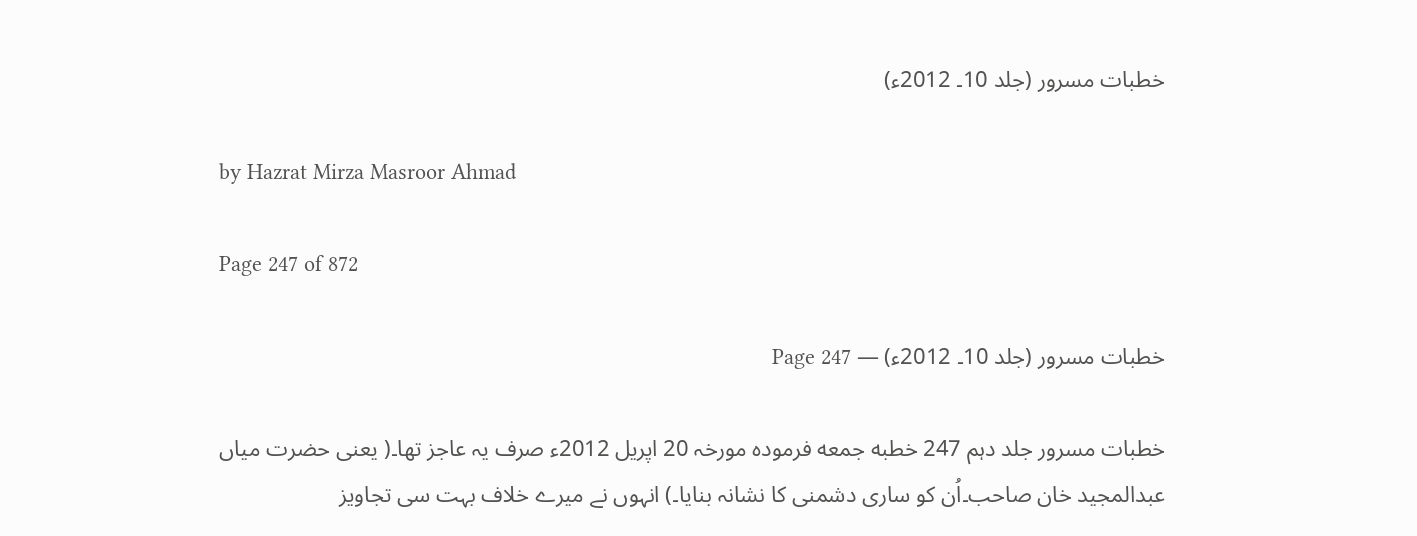خطبات مسرور (جلد 10۔ 2012ء)

by Hazrat Mirza Masroor Ahmad

Page 247 of 872

خطبات مسرور (جلد 10۔ 2012ء) — Page 247

خطبات مسرور جلد دہم 247 خطبه جمعه فرمودہ مورخہ 20 اپریل 2012ء صرف یہ عاجز تھا۔( یعنی حضرت میاں عبدالمجید خان صاحب۔اُن کو ساری دشمنی کا نشانہ بنایا۔) انہوں نے میرے خلاف بہت سی تجاویز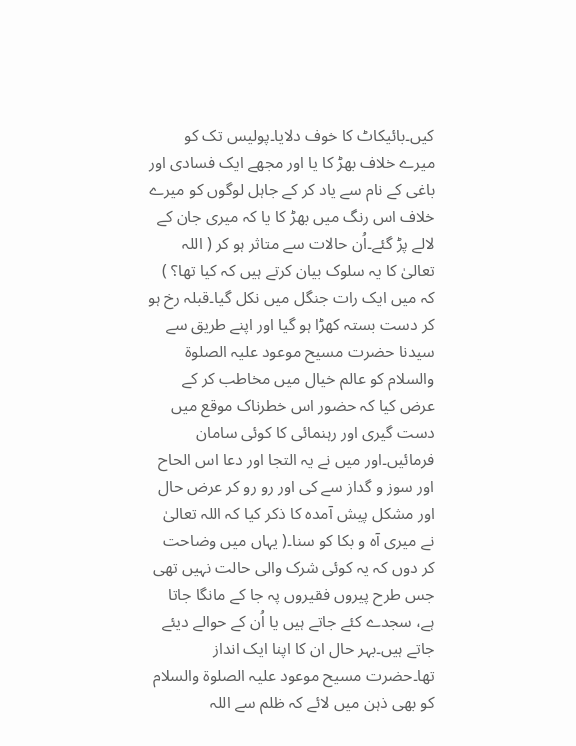کیں۔بائیکاٹ کا خوف دلایا۔پولیس تک کو میرے خلاف بھڑ کا یا اور مجھے ایک فسادی اور باغی کے نام سے یاد کر کے جاہل لوگوں کو میرے خلاف اس رنگ میں بھڑ کا یا کہ میری جان کے لالے پڑ گئے۔اُن حالات سے متاثر ہو کر ( اللہ تعالیٰ کا یہ سلوک بیان کرتے ہیں کہ کیا تھا؟ ) کہ میں ایک رات جنگل میں نکل گیا۔قبلہ رخ ہو کر دست بستہ کھڑا ہو گیا اور اپنے طریق سے سیدنا حضرت مسیح موعود علیہ الصلوۃ والسلام کو عالم خیال میں مخاطب کر کے عرض کیا کہ حضور اس خطرناک موقع میں دست گیری اور رہنمائی کا کوئی سامان فرمائیں۔اور میں نے یہ التجا اور دعا اس الحاح اور سوز و گداز سے کی اور رو رو کر عرض حال اور مشکل پیش آمدہ کا ذکر کیا کہ اللہ تعالیٰ نے میری آہ و بکا کو سنا۔( یہاں میں وضاحت کر دوں کہ یہ کوئی شرک والی حالت نہیں تھی جس طرح پیروں فقیروں پہ جا کے مانگا جاتا ہے، سجدے کئے جاتے ہیں یا اُن کے حوالے دیئے جاتے ہیں۔بہر حال ان کا اپنا ایک انداز تھا۔حضرت مسیح موعود علیہ الصلوۃ والسلام کو بھی ذہن میں لائے کہ ظلم سے اللہ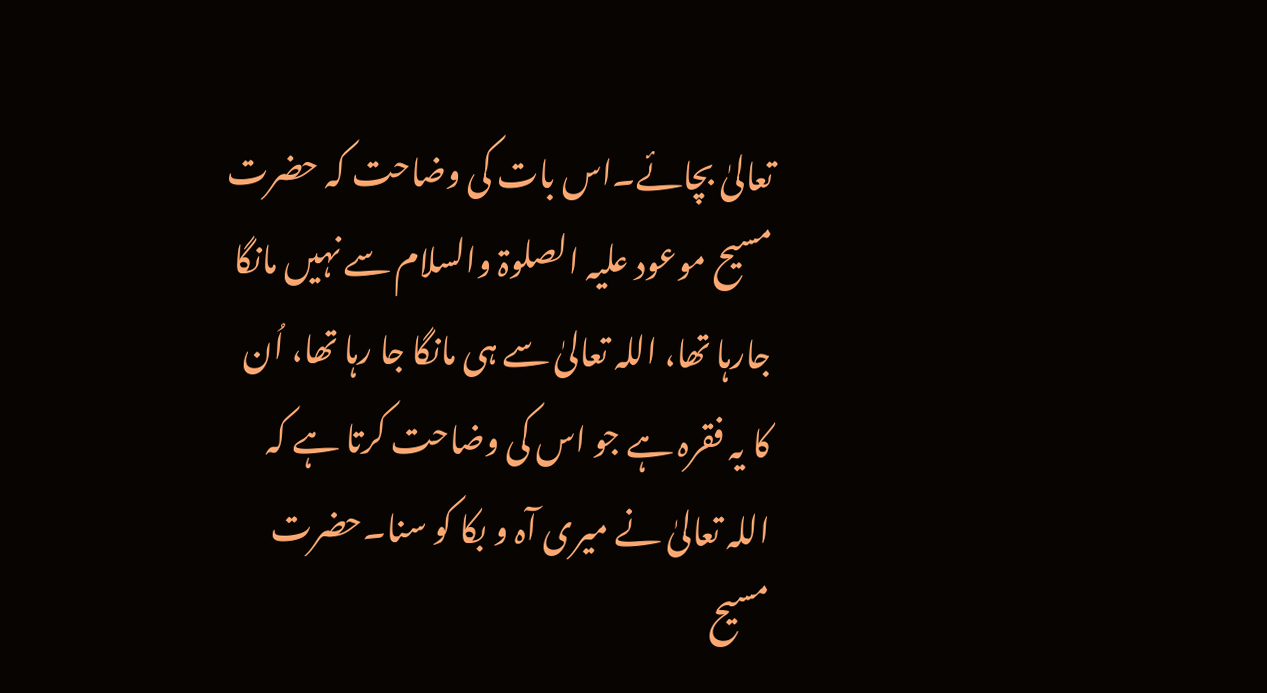تعالیٰ بچائے۔اس بات کی وضاحت کہ حضرت مسیح موعود علیہ الصلوۃ والسلام سے نہیں مانگا جارہا تھا، اللہ تعالیٰ سے ہی مانگا جا رہا تھا، اُن کا یہ فقرہ ہے جو اس کی وضاحت کرتا ہے کہ اللہ تعالیٰ نے میری آہ و بکا کو سنا۔حضرت مسیح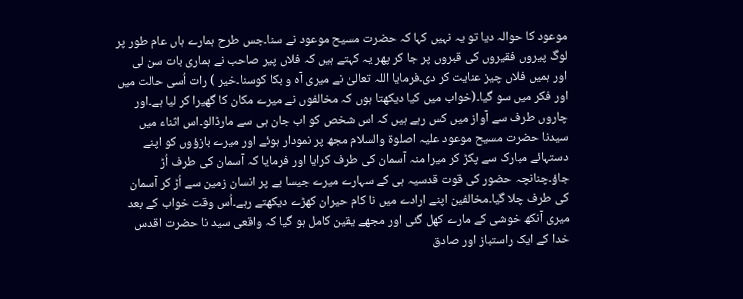موعود کا حوالہ دیا تو یہ نہیں کہا کہ حضرت مسیح موعود نے سنا۔جس طرح ہمارے ہاں عام طور پر لوگ پیروں فقیروں کی قبروں پر جا کر پھر یہ کہتے ہیں کہ فلاں پیر صاحب نے ہماری بات سن لی اور ہمیں فلاں چیز عنایت کر دی۔فرمایا اللہ تعالیٰ نے میری آہ و بکا کوسنا۔خیر ) رات اُسی حالت میں اور فکر میں سو گیا۔(خواب میں کیا دیکھتا ہوں کہ مخالفوں نے میرے مکان کا گھیرا کر لیا ہے۔اور چاروں طرف سے آواز میں کس رہے ہیں کہ اس شخص کو اب جان ہی سے مارڈالو۔اس اثناء میں سیدنا حضرت مسیح موعود علیہ اصلوۃ والسلام مجھ پر نمودار ہوئے اور میرے بازؤوں کو اپنے دستہائے مبارک سے پکڑ کر میرا منہ آسمان کی طرف کرایا اور فرمایا کہ آسمان کی طرف اُڑ جاؤ۔چنانچہ حضور کی قوت قدسیہ ہی کے سہارے میرے جیسا بے پر انسان زمین سے اُڑ کر آسمان کی طرف چلا گیا۔مخالفین اپنے ارادے میں نا کام حیران کھڑے دیکھتے رہے۔اُس وقت خواب کے بعد میری آنکھ خوشی کے مارے کھل گئی اور مجھے یقین کامل ہو گیا کہ واقعی سید نا حضرت اقدس خدا کے ایک راستباز اور صادق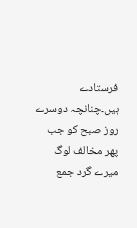فرستادے ہیں۔چنانچہ دوسرے روز صبح کو جب پھر مخالف لوگ میرے گرد جمع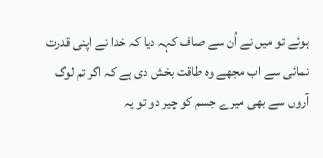ہوئے تو میں نے اُن سے صاف کہہ دیا کہ خدا نے اپنی قدرت نمائی سے اب مجھے وہ طاقت بخش دی ہے کہ اگر تم لوگ آروں سے بھی میرے جسم کو چیر دو تو یہ